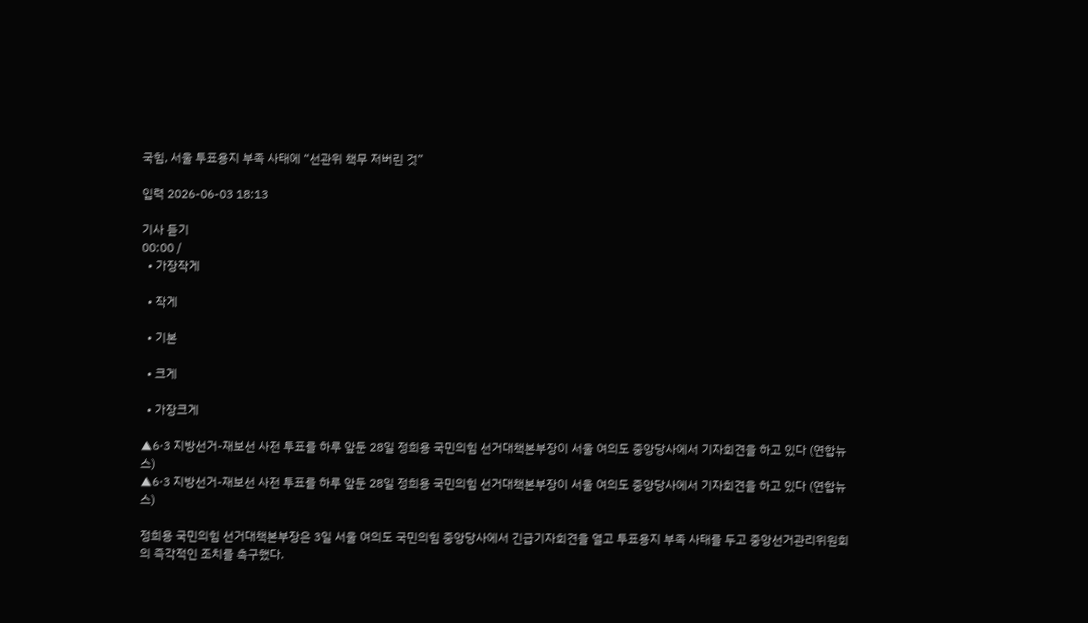국힘, 서울 투표용지 부족 사태에 “선관위 책무 저버린 것”

입력 2026-06-03 18:13

기사 듣기
00:00 /
  • 가장작게

  • 작게

  • 기본

  • 크게

  • 가장크게

▲6·3 지방선거-재보선 사전 투표를 하루 앞둔 28일 정희용 국민의힘 선거대책본부장이 서울 여의도 중앙당사에서 기자회견을 하고 있다 (연합뉴스)
▲6·3 지방선거-재보선 사전 투표를 하루 앞둔 28일 정희용 국민의힘 선거대책본부장이 서울 여의도 중앙당사에서 기자회견을 하고 있다 (연합뉴스)

정희용 국민의힘 선거대책본부장은 3일 서울 여의도 국민의힘 중앙당사에서 긴급기자회견을 열고 투표용지 부족 사태를 두고 중앙선거관리위원회의 즉각적인 조치를 촉구했다.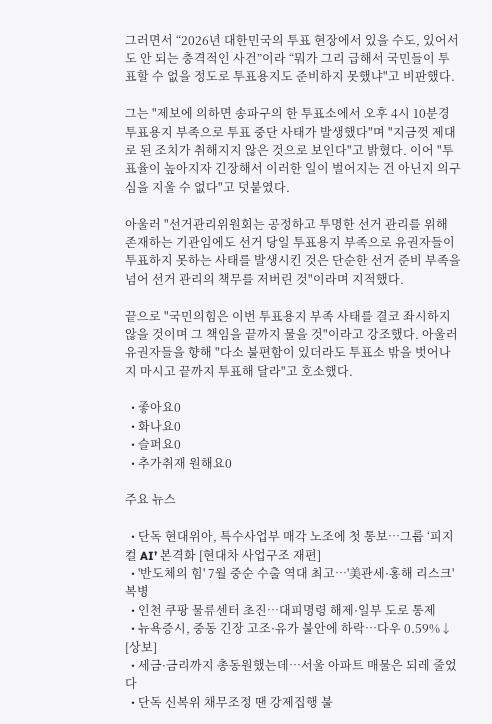그러면서 “2026년 대한민국의 투표 현장에서 있을 수도, 있어서도 안 되는 충격적인 사건”이라 “뭐가 그리 급해서 국민들이 투표할 수 없을 정도로 투표용지도 준비하지 못했냐"고 비판했다.

그는 "제보에 의하면 송파구의 한 투표소에서 오후 4시 10분경 투표용지 부족으로 투표 중단 사태가 발생했다"며 "지금껏 제대로 된 조치가 취해지지 않은 것으로 보인다"고 밝혔다. 이어 "투표율이 높아지자 긴장해서 이러한 일이 벌어지는 건 아닌지 의구심을 지울 수 없다"고 덧붙였다.

아울러 "선거관리위원회는 공정하고 투명한 선거 관리를 위해 존재하는 기관임에도 선거 당일 투표용지 부족으로 유권자들이 투표하지 못하는 사태를 발생시킨 것은 단순한 선거 준비 부족을 넘어 선거 관리의 책무를 저버린 것"이라며 지적했다.

끝으로 "국민의힘은 이번 투표용지 부족 사태를 결코 좌시하지 않을 것이며 그 책임을 끝까지 물을 것"이라고 강조했다. 아울러 유권자들을 향해 "다소 불편함이 있더라도 투표소 밖을 벗어나지 마시고 끝까지 투표해 달라"고 호소했다.

  • 좋아요0
  • 화나요0
  • 슬퍼요0
  • 추가취재 원해요0

주요 뉴스

  • 단독 현대위아, 특수사업부 매각 노조에 첫 통보…그룹 ‘피지컬 AI’ 본격화 [현대차 사업구조 재편]
  • '반도체의 힘' 7월 중순 수출 역대 최고⋯'美관세·홍해 리스크' 복병
  • 인천 쿠팡 물류센터 초진…대피명령 해제·일부 도로 통제
  • 뉴욕증시, 중동 긴장 고조·유가 불안에 하락…다우 0.59%↓ [상보]
  • 세금·금리까지 총동원했는데⋯서울 아파트 매물은 되레 줄었다
  • 단독 신복위 채무조정 땐 강제집행 불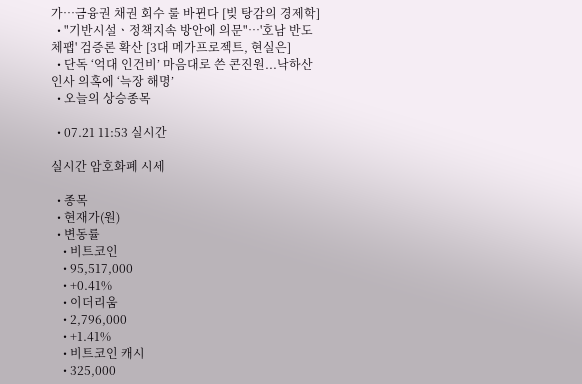가⋯금융권 채권 회수 룰 바뀐다 [빚 탕감의 경제학]
  • "기반시설ㆍ정책지속 방안에 의문"⋯'호남 반도체팹' 검증론 확산 [3대 메가프로젝트, 현실은]
  • 단독 ‘억대 인건비’ 마음대로 쓴 콘진원...낙하산 인사 의혹에 ‘늑장 해명’
  • 오늘의 상승종목

  • 07.21 11:53 실시간

실시간 암호화폐 시세

  • 종목
  • 현재가(원)
  • 변동률
    • 비트코인
    • 95,517,000
    • +0.41%
    • 이더리움
    • 2,796,000
    • +1.41%
    • 비트코인 캐시
    • 325,000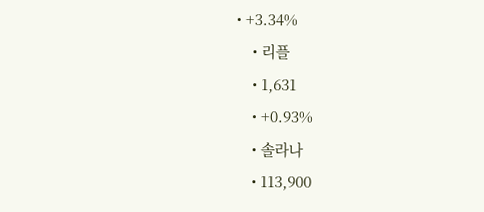• +3.34%
    • 리플
    • 1,631
    • +0.93%
    • 솔라나
    • 113,900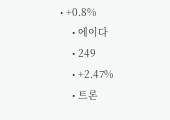• +0.8%
    • 에이다
    • 249
    • +2.47%
    • 트론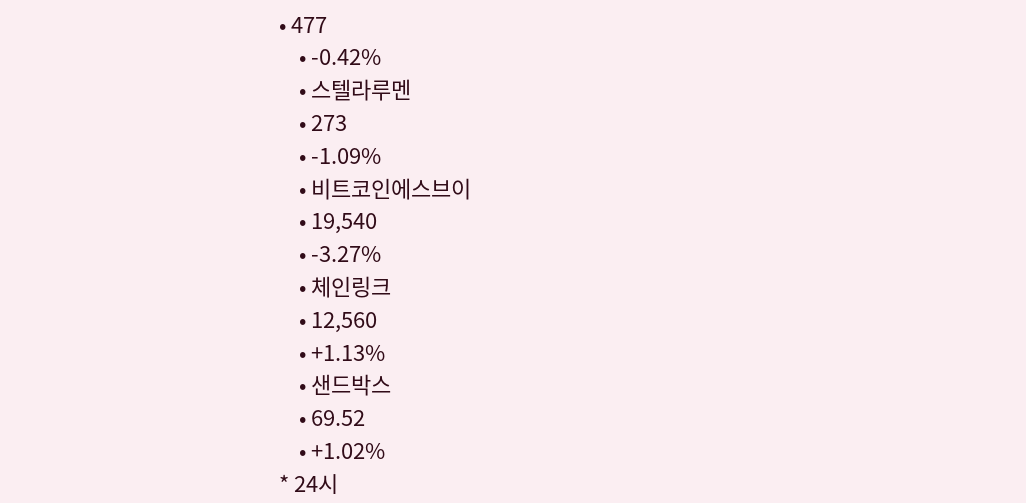• 477
    • -0.42%
    • 스텔라루멘
    • 273
    • -1.09%
    • 비트코인에스브이
    • 19,540
    • -3.27%
    • 체인링크
    • 12,560
    • +1.13%
    • 샌드박스
    • 69.52
    • +1.02%
* 24시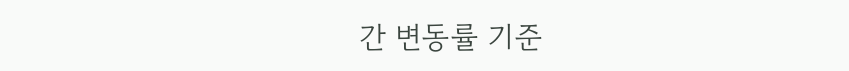간 변동률 기준